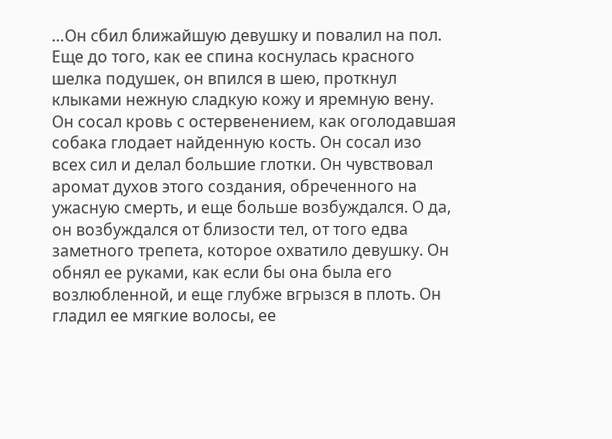…Он сбил ближайшую девушку и повалил на пол. Еще до того, как ее спина коснулась красного шелка подушек, он впился в шею, проткнул клыками нежную сладкую кожу и яремную вену. Он сосал кровь с остервенением, как оголодавшая собака глодает найденную кость. Он сосал изо всех сил и делал большие глотки. Он чувствовал аромат духов этого создания, обреченного на ужасную смерть, и еще больше возбуждался. О да, он возбуждался от близости тел, от того едва заметного трепета, которое охватило девушку. Он обнял ее руками, как если бы она была его возлюбленной, и еще глубже вгрызся в плоть. Он гладил ее мягкие волосы, ее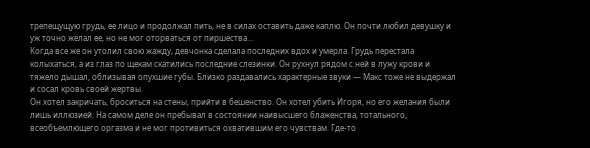трепещущую грудь, ее лицо и продолжал пить, не в силах оставить даже каплю. Он почти любил девушку и уж точно желал ее, но не мог оторваться от пиршества…
Когда все же он утолил свою жажду, девчонка сделала последних вдох и умерла. Грудь перестала колыхаться, а из глаз по щекам скатились последние слезинки. Он рухнул рядом с ней в лужу крови и тяжело дышал, облизывая опухшие губы. Близко раздавались характерные звуки — Макс тоже не выдержал и сосал кровь своей жертвы.
Он хотел закричать, броситься на стены, прийти в бешенство. Он хотел убить Игоря, но его желания были лишь иллюзией. На самом деле он пребывал в состоянии наивысшего блаженства, тотального, всеобъемлющего оргазма и не мог противиться охватившим его чувствам. Где-то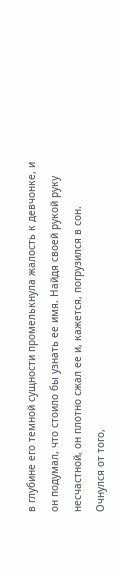в глубине его темной сущности промелькнула жалость к девчонке, и он подумал, что стоило бы узнать ее имя. Найдя своей рукой руку несчастной, он плотно сжал ее и, кажется, погрузился в сон.
Очнулся от того,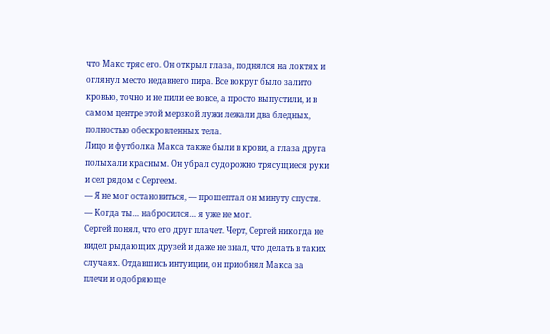что Макс тряс его. Он открыл глаза, поднялся на локтях и оглянул место недавнего пира. Все вокруг было залито кровью, точно и не пили ее вовсе, а просто выпустили, и в самом центре этой мерзкой лужи лежали два бледных, полностью обескровленных тела.
Лицо и футболка Макса также были в крови, а глаза друга полыхали красным. Он убрал судорожно трясущиеся руки и сел рядом с Сергеем.
— Я не мог остановиться, — прошептал он минуту спустя. — Когда ты… набросился… я уже не мог.
Сергей понял, что его друг плачет. Черт, Сергей никогда не видел рыдающих друзей и даже не знал, что делать в таких случаях. Отдавшись интуиции, он приобнял Макса за плечи и одобряюще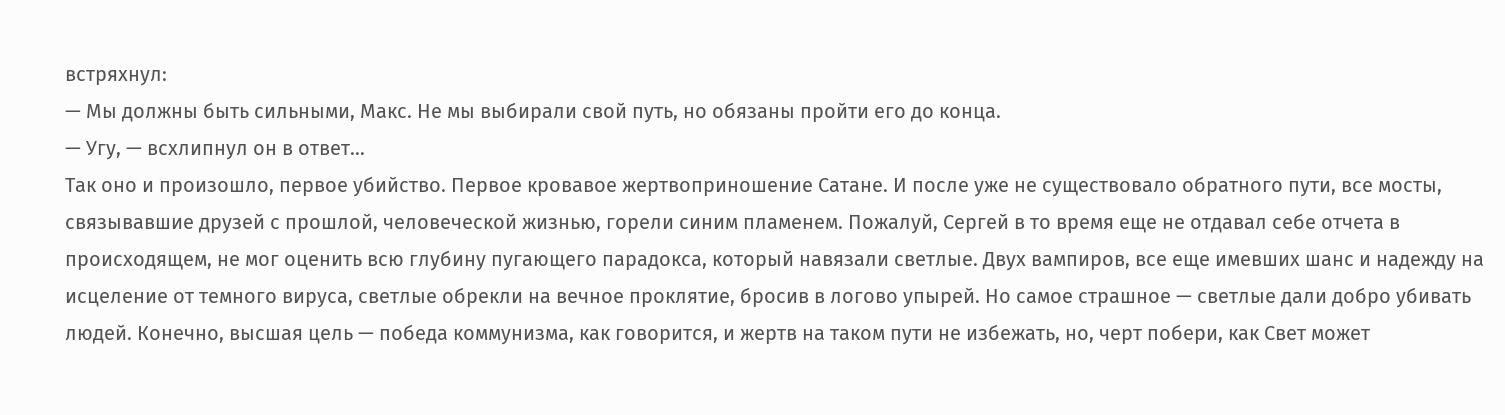встряхнул:
— Мы должны быть сильными, Макс. Не мы выбирали свой путь, но обязаны пройти его до конца.
— Угу, — всхлипнул он в ответ…
Так оно и произошло, первое убийство. Первое кровавое жертвоприношение Сатане. И после уже не существовало обратного пути, все мосты, связывавшие друзей с прошлой, человеческой жизнью, горели синим пламенем. Пожалуй, Сергей в то время еще не отдавал себе отчета в происходящем, не мог оценить всю глубину пугающего парадокса, который навязали светлые. Двух вампиров, все еще имевших шанс и надежду на исцеление от темного вируса, светлые обрекли на вечное проклятие, бросив в логово упырей. Но самое страшное — светлые дали добро убивать людей. Конечно, высшая цель — победа коммунизма, как говорится, и жертв на таком пути не избежать, но, черт побери, как Свет может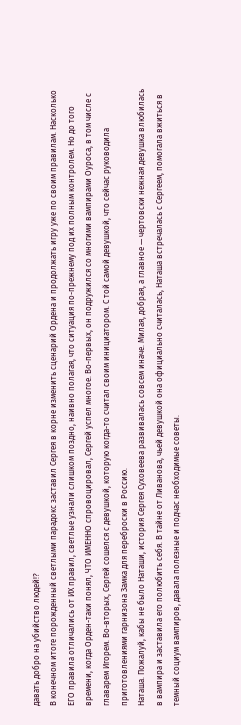давать добро на убийство людей!?
В конечном итоге порожденный светлыми парадокс заставил Сергея в корне изменить сценарий Ордена и продолжать игру уже по своим правилам. Насколько ЕГО правила отличались от ИХ правил, светлые узнали слишком поздно, наивно полагая, что ситуация по-прежнему под их полным контролем. Но до того времени, когда Орден-таки понял, ЧТО ИМЕННО спровоцировал, Сергей успел многое. Во-первых, он подружился со многими вампирами Оуроса, в том числе с главарем Игорем. Во-вторых, Сергей сошелся с девушкой, которую когда-то считал своим инициатором. С той самой девушкой, что сейчас руководила приготовлениями гарнизона Замка для переброски в Россию.
Наташа. Пожалуй, кабы не было Наташи, история Сергея Суховеева развивалась совсем иначе. Милая, добрая, а главное — чертовски нежная девушка влюбилась в вампира и заставила его полюбить себя. В тайне от Ливанова, чьей девушкой она официально считалась, Наташа встречалась с Сергеем, помогала вжиться в темный социум вампиров, давала полезные и подчас необходимые советы.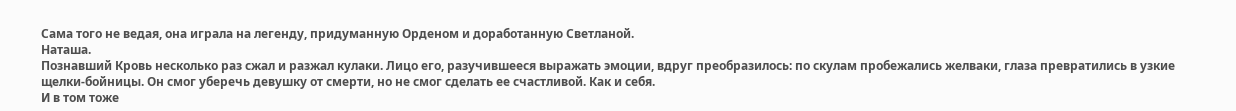Сама того не ведая, она играла на легенду, придуманную Орденом и доработанную Светланой.
Наташа.
Познавший Кровь несколько раз сжал и разжал кулаки. Лицо его, разучившееся выражать эмоции, вдруг преобразилось: по скулам пробежались желваки, глаза превратились в узкие щелки-бойницы. Он смог уберечь девушку от смерти, но не смог сделать ее счастливой. Как и себя.
И в том тоже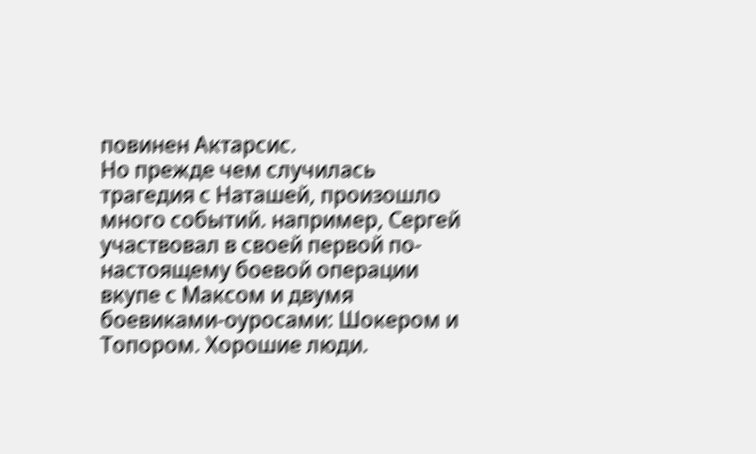повинен Актарсис.
Но прежде чем случилась трагедия с Наташей, произошло много событий. например, Сергей участвовал в своей первой по-настоящему боевой операции вкупе с Максом и двумя боевиками-оуросами: Шокером и Топором. Хорошие люди.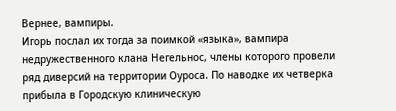Вернее, вампиры.
Игорь послал их тогда за поимкой «языка», вампира недружественного клана Негельнос, члены которого провели ряд диверсий на территории Оуроса. По наводке их четверка прибыла в Городскую клиническую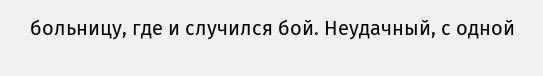больницу, где и случился бой. Неудачный, с одной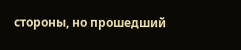стороны, но прошедший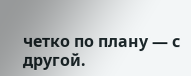четко по плану — с другой.